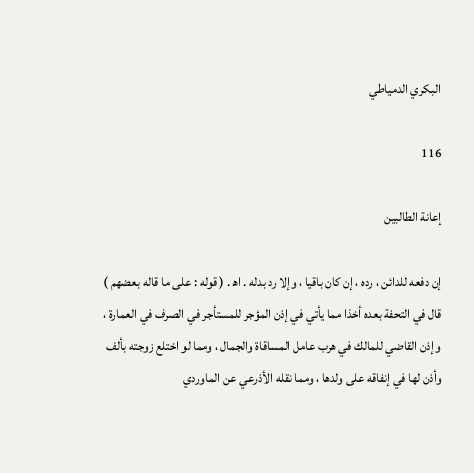البكري الدمياطي

116

إعانة الطالبين

إن دفعه للدائن ، رده ، إن كان باقيا ، وإلا رد بدله . اه‍ . ( قوله : على ما قاله بعضهم ) قال في التحفة بعده أخذا مما يأتي في إذن المؤجر للمستأجر في الصرف في العمارة ، وإذن القاضي للمالك في هرب عامل المساقاة والجمال ، ومما لو اختلع زوجته بألف وأذن لها في إنفاقه على ولدها ، ومما نقله الأذرعي عن الماوردي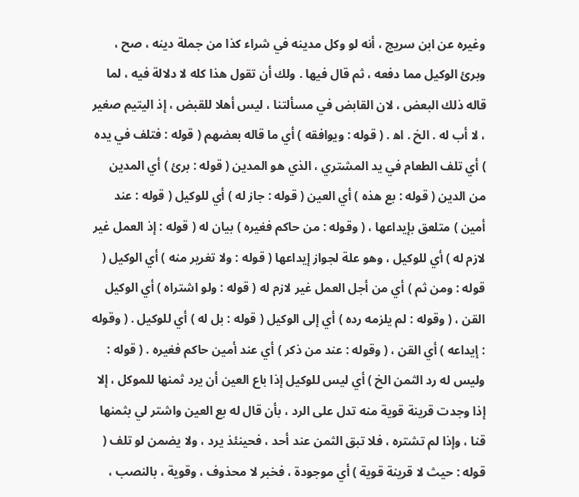وغيره عن ابن سريج ، أنه لو وكل مدينه في شراء كذا من جملة دينه ، صح ، وبرئ الوكيل مما دفعه ، ثم قال فيها . ولك أن تقول هذا كله لا دلالة فيه ، لما قاله ذلك البعض ، لان القابض في مسألتنا ، ليس أهلا للقبض ، إذ اليتيم صغير ، لا أب له . الخ . اه‍ . ( قوله : ويوافقه ) أي ما قاله بعضهم ( قوله : فتلف في يده ) أي تلف الطعام في يد المشتري ، الذي هو المدين ( قوله : برئ ) أي المدين من الدين ( قوله : بع هذه ) أي العين ( قوله : جاز له ) أي للوكيل ( قوله : عند أمين ) متلعق بإيداعها ، ( وقوله : من حاكم فغيره ) بيان له ( قوله : إذ العمل غير لازم له ) أي للوكيل ، وهو علة لجواز إيداعها ( قوله : ولا تغرير منه ) أي الوكيل ( قوله : ومن ثم ) أي من أجل العمل غير لازم له ( قوله : ولو اشتراه ) أي الوكيل القن ، ( وقوله : لم يلزمه رده ) أي إلى الوكيل ( قوله : بل له ) أي للوكيل . ( وقوله : إيداعه ) أي القن ، ( وقوله : عند من ذكر ) أي عند أمين حاكم فغيره . ( قوله : وليس له رد الثمن الخ ) أي ليس للوكيل إذا باع العين أن يرد ثمنها للموكل ، إلا إذا وجدت قرينة قوية منه تدل على الرد ، بأن قال له بع العين واشتر لي بثمنها قنا ، وإذا لم تشتره ، فلا تبق الثمن عند أحد ، فحينئذ يرد ، ولا يضمن لو تلف ( قوله : حيث لا قرينة قوية ) أي موجودة ، فخبر لا محذوف ، وقوية ، بالنصب ،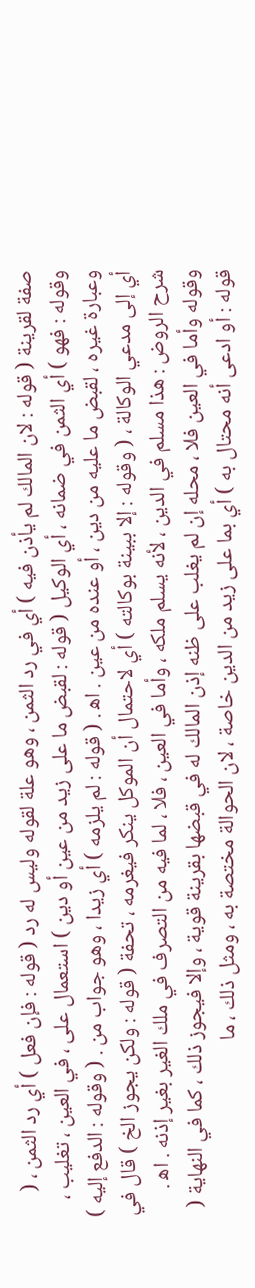صفة لقرينة ( قوله : لان المالك لم يأذن فيه ) أي في رد الثمن ، وهو علة لقوله وليس له رد ( قوله : فإن فعل ) أي رد الثمن ، ( وقوله : فهو ) أي الثمن في ضمانه ، أي الوكيل ( قوله : لقبض ما على زيد من عين أو دين ) استعمال على ، في العين ، تغليب ، وعبارة غيره ، لقبض ما عليه من دين ، أو عنده من عين . اه‍ . ( قوله : لم يلزمه ) أي زيدا ، وهو جواب من . ( وقوله : الدفع إليه ) أي إلى مدعي الوكالة ، ( وقوله : إلا ببينة بوكالته ) أي لاحتمال أن الموكل ينكر فيغرمه ، تحفة ( قوله : ولكن يجوز الخ ) قال في شرح الروض : هذا مسلم في الدين ، لأنه يسلم ملكه ، وأما في العين ، فلا ، لما فيه من التصرف في ملك الغير بغير إذنه . اه‍ . وقوله وأما في العين فلا ، محله إن لم يغلب على ظنه إذن المالك له في قبضها بقرينة قوية ، وإلا فيجوز ذلك ، كما في النهاية ( قوله : أو ادعى أنه محتال به ) أي بما على زيد من الدين خاصة ، لان الحوالة مختصة به ، ومثل ذلك ، ما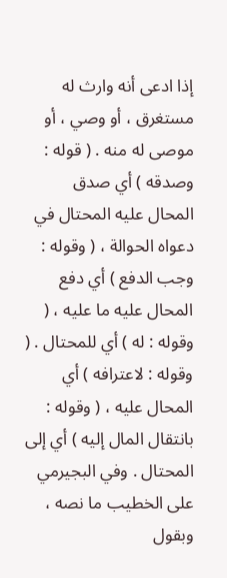إذا ادعى أنه وارث له مستغرق ، أو وصي ، أو موصى له منه . ( قوله : وصدقه ) أي صدق المحال عليه المحتال في دعواه الحوالة ، ( وقوله : وجب الدفع ) أي دفع المحال عليه ما عليه ، ( وقوله : له ) أي للمحتال . ( وقوله : لاعترافه ) أي المحال عليه ، ( وقوله : بانتقال المال إليه ) أي إلى المحتال . وفي البجيرمي على الخطيب ما نصه ، وبقول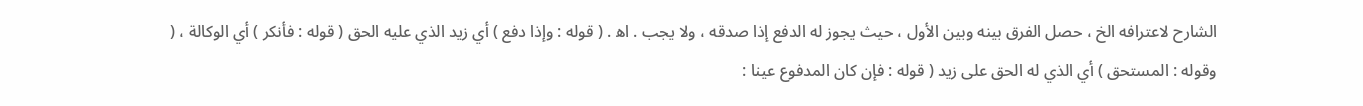الشارح لاعترافه الخ ، حصل الفرق بينه وبين الأول ، حيث يجوز له الدفع إذا صدقه ، ولا يجب . اه‍ . ( قوله : وإذا دفع ) أي زيد الذي عليه الحق ( قوله : فأنكر ) أي الوكالة ، ( وقوله : المستحق ) أي الذي له الحق على زيد ( قوله : فإن كان المدفوع عينا :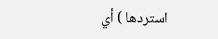استردها ) أي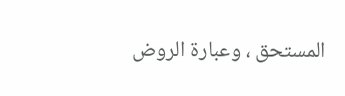المستحق ، وعبارة الروض